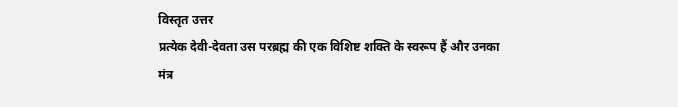विस्तृत उत्तर
प्रत्येक देवी-देवता उस परब्रह्म की एक विशिष्ट शक्ति के स्वरूप हैं और उनका मंत्र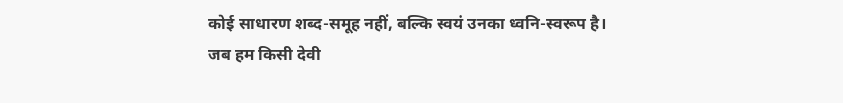कोई साधारण शब्द-समूह नहीं, बल्कि स्वयं उनका ध्वनि-स्वरूप है।
जब हम किसी देवी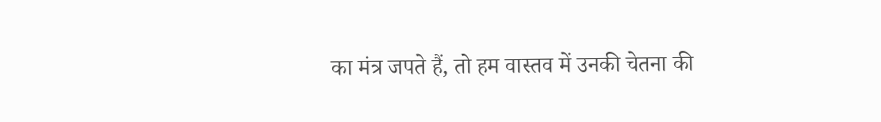का मंत्र जपते हैं, तो हम वास्तव में उनकी चेतना की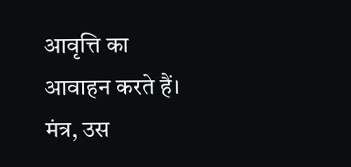आवृत्ति का आवाहन करते हैं।
मंत्र, उस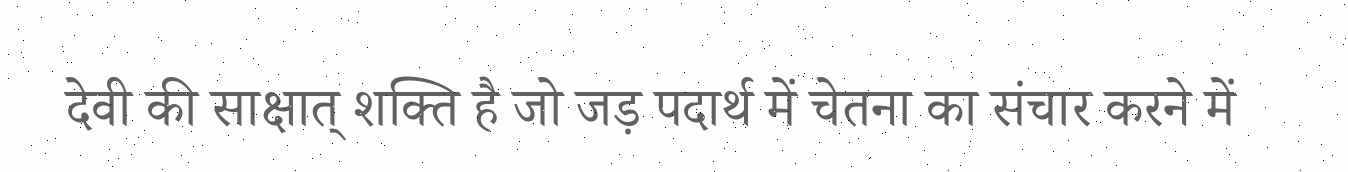देवी की साक्षात् शक्ति है जो जड़ पदार्थ में चेतना का संचार करने में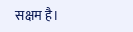सक्षम है।